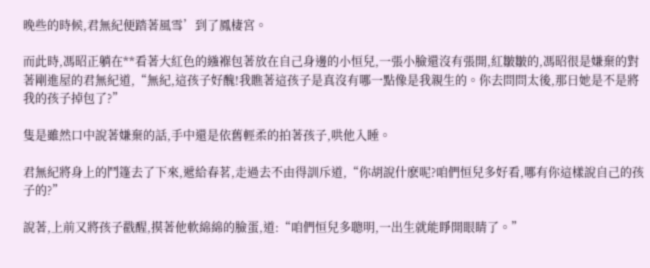晚些的時候,君無紀便踏著風雪’到了鳳棲宮。

而此時,馮昭正躺在**看著大紅色的繈褓包著放在自己身邊的小恒兒,一張小臉還沒有張開,紅皺皺的,馮昭很是嫌棄的對著剛進屋的君無紀道,“無紀,這孩子好醜!我瞧著這孩子是真沒有哪一點像是我親生的。你去問問太後,那日她是不是將我的孩子掉包了?”

隻是雖然口中說著嫌棄的話,手中還是依舊輕柔的拍著孩子,哄他入睡。

君無紀將身上的鬥篷去了下來,遞給春茗,走過去不由得訓斥道,“你胡說什麽呢?咱們恒兒多好看,哪有你這樣說自己的孩子的?”

說著,上前又將孩子戳醒,摸著他軟綿綿的臉蛋,道:“咱們恒兒多聰明,一出生就能睜開眼睛了。”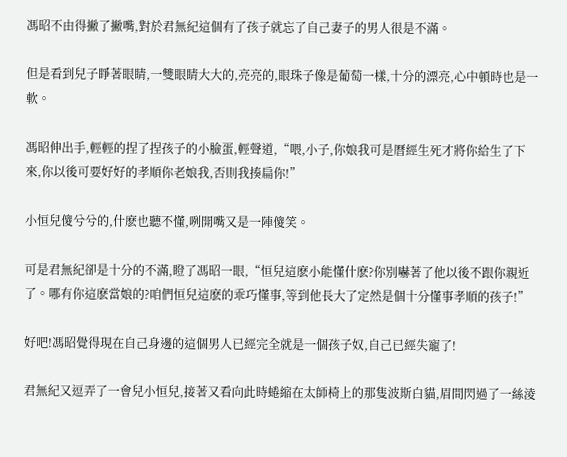馮昭不由得撇了撇嘴,對於君無紀這個有了孩子就忘了自己妻子的男人很是不滿。

但是看到兒子睜著眼睛,一雙眼睛大大的,亮亮的,眼珠子像是葡萄一樣,十分的漂亮,心中頓時也是一軟。

馮昭伸出手,輕輕的捏了捏孩子的小臉蛋,輕聲道,“喂,小子,你娘我可是曆經生死才將你給生了下來,你以後可要好好的孝順你老娘我,否則我揍扁你!”

小恒兒傻兮兮的,什麽也聽不懂,咧開嘴又是一陣傻笑。

可是君無紀卻是十分的不滿,瞪了馮昭一眼,“恒兒這麽小能懂什麽?你別嚇著了他以後不跟你親近了。哪有你這麽當娘的?咱們恒兒這麽的乖巧懂事,等到他長大了定然是個十分懂事孝順的孩子!”

好吧!馮昭覺得現在自己身邊的這個男人已經完全就是一個孩子奴,自己已經失寵了!

君無紀又逗弄了一會兒小恒兒,接著又看向此時蜷縮在太師椅上的那隻波斯白貓,眉間閃過了一絲淩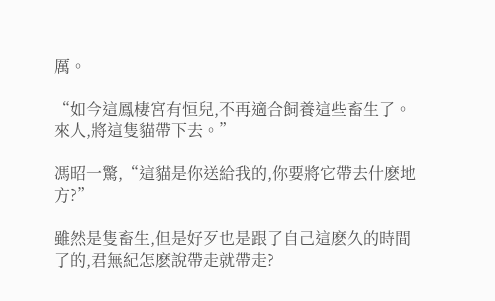厲。

“如今這鳳棲宮有恒兒,不再適合飼養這些畜生了。來人,將這隻貓帶下去。”

馮昭一驚,“這貓是你送給我的,你要將它帶去什麽地方?”

雖然是隻畜生,但是好歹也是跟了自己這麽久的時間了的,君無紀怎麽說帶走就帶走?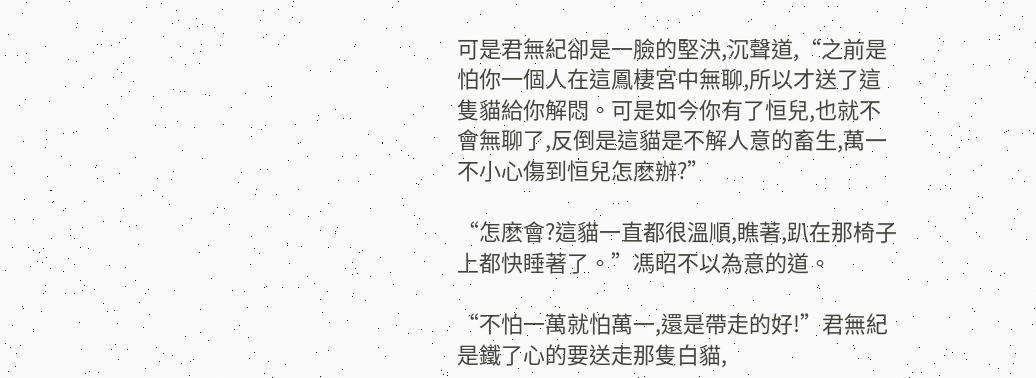可是君無紀卻是一臉的堅決,沉聲道,“之前是怕你一個人在這鳳棲宮中無聊,所以才送了這隻貓給你解悶。可是如今你有了恒兒,也就不會無聊了,反倒是這貓是不解人意的畜生,萬一不小心傷到恒兒怎麽辦?”

“怎麽會?這貓一直都很溫順,瞧著,趴在那椅子上都快睡著了。”馮昭不以為意的道。

“不怕一萬就怕萬一,還是帶走的好!”君無紀是鐵了心的要送走那隻白貓,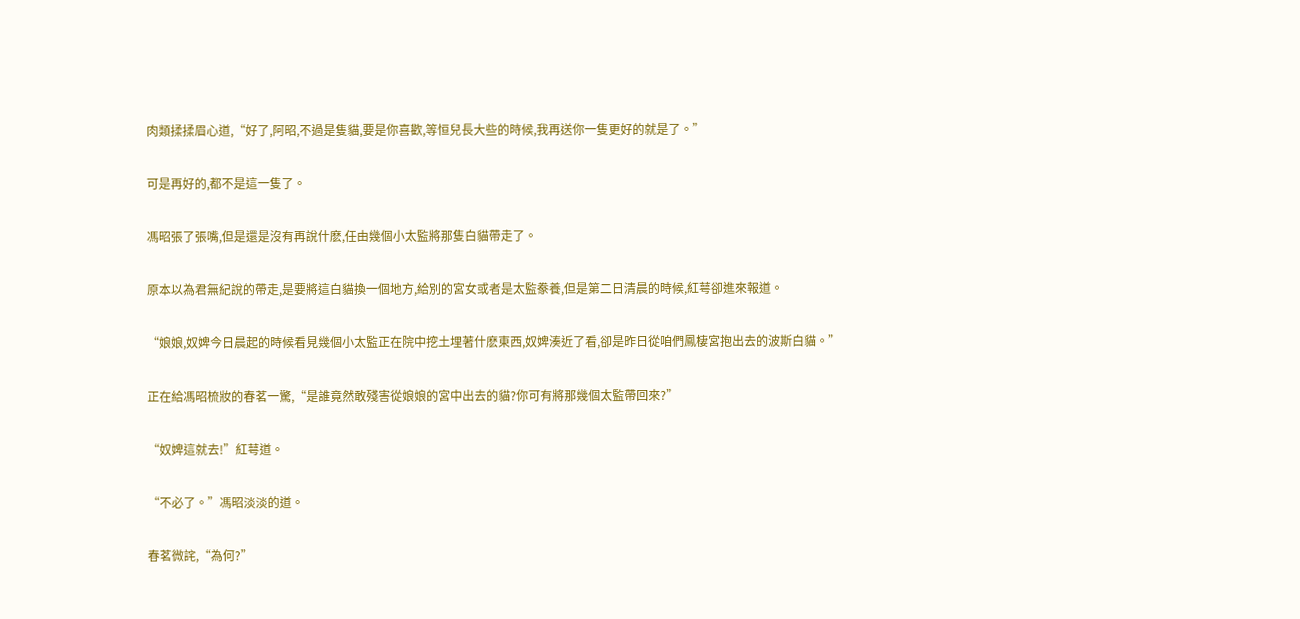肉類揉揉眉心道,“好了,阿昭,不過是隻貓,要是你喜歡,等恒兒長大些的時候,我再送你一隻更好的就是了。”

可是再好的,都不是這一隻了。

馮昭張了張嘴,但是還是沒有再說什麽,任由幾個小太監將那隻白貓帶走了。

原本以為君無紀說的帶走,是要將這白貓換一個地方,給別的宮女或者是太監豢養,但是第二日清晨的時候,紅萼卻進來報道。

“娘娘,奴婢今日晨起的時候看見幾個小太監正在院中挖土埋著什麽東西,奴婢湊近了看,卻是昨日從咱們鳳棲宮抱出去的波斯白貓。”

正在給馮昭梳妝的春茗一驚,“是誰竟然敢殘害從娘娘的宮中出去的貓?你可有將那幾個太監帶回來?”

“奴婢這就去!”紅萼道。

“不必了。”馮昭淡淡的道。

春茗微詫,“為何?”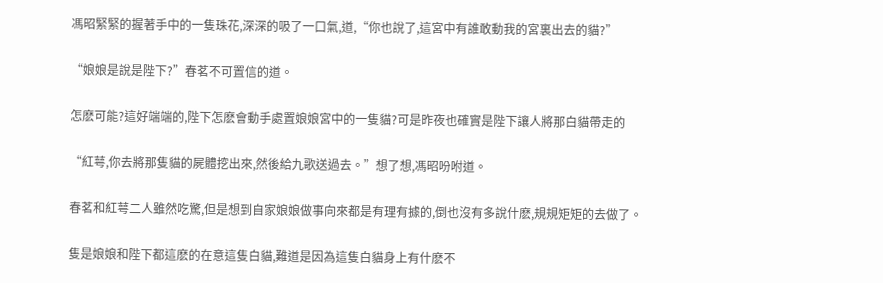馮昭緊緊的握著手中的一隻珠花,深深的吸了一口氣,道,“你也說了,這宮中有誰敢動我的宮裏出去的貓?”

“娘娘是說是陛下?”春茗不可置信的道。

怎麽可能?這好端端的,陛下怎麽會動手處置娘娘宮中的一隻貓?可是昨夜也確實是陛下讓人將那白貓帶走的

“紅萼,你去將那隻貓的屍體挖出來,然後給九歌送過去。”想了想,馮昭吩咐道。

春茗和紅萼二人雖然吃驚,但是想到自家娘娘做事向來都是有理有據的,倒也沒有多說什麽,規規矩矩的去做了。

隻是娘娘和陛下都這麽的在意這隻白貓,難道是因為這隻白貓身上有什麽不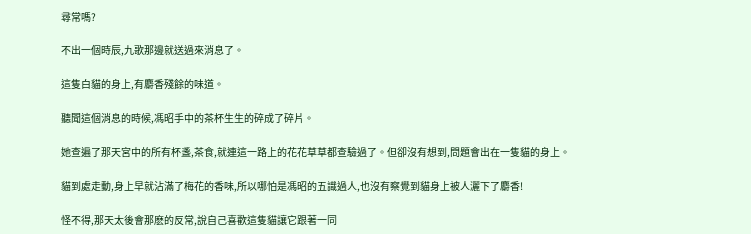尋常嗎?

不出一個時辰,九歌那邊就送過來消息了。

這隻白貓的身上,有麝香殘餘的味道。

聽聞這個消息的時候,馮昭手中的茶杯生生的碎成了碎片。

她查遍了那天宮中的所有杯盞,茶食,就連這一路上的花花草草都查驗過了。但卻沒有想到,問題會出在一隻貓的身上。

貓到處走動,身上早就沾滿了梅花的香味,所以哪怕是馮昭的五識過人,也沒有察覺到貓身上被人灑下了麝香!

怪不得,那天太後會那麽的反常,說自己喜歡這隻貓讓它跟著一同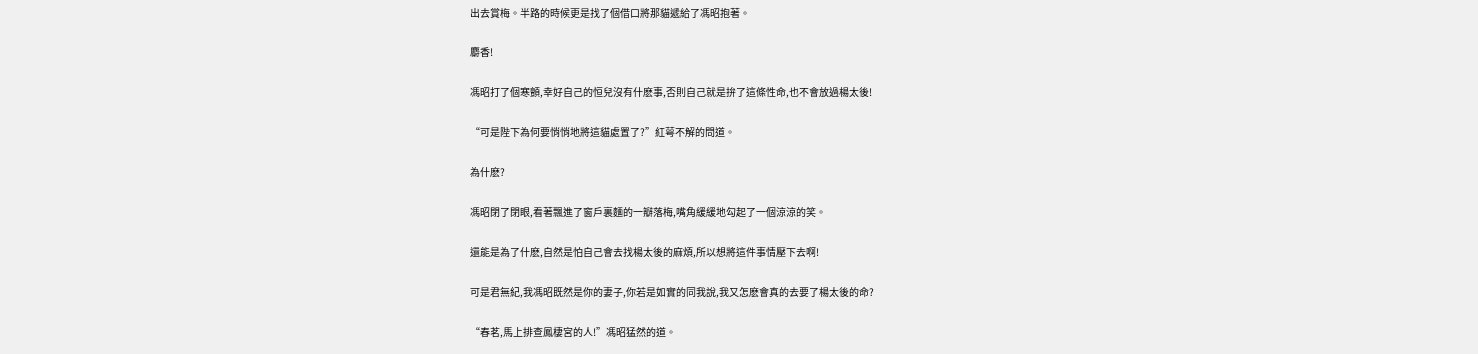出去賞梅。半路的時候更是找了個借口將那貓遞給了馮昭抱著。

麝香!

馮昭打了個寒顫,幸好自己的恒兒沒有什麽事,否則自己就是拚了這條性命,也不會放過楊太後!

“可是陛下為何要悄悄地將這貓處置了?”紅萼不解的問道。

為什麽?

馮昭閉了閉眼,看著飄進了窗戶裏麵的一瓣落梅,嘴角緩緩地勾起了一個涼涼的笑。

還能是為了什麽,自然是怕自己會去找楊太後的麻煩,所以想將這件事情壓下去啊!

可是君無紀,我馮昭既然是你的妻子,你若是如實的同我說,我又怎麽會真的去要了楊太後的命?

“春茗,馬上排查鳳棲宮的人!”馮昭猛然的道。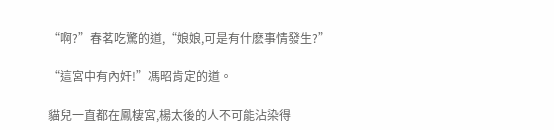“啊?”春茗吃驚的道,“娘娘,可是有什麽事情發生?”

“這宮中有內奸!”馮昭肯定的道。

貓兒一直都在鳳棲宮,楊太後的人不可能沾染得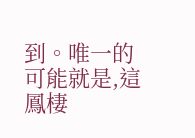到。唯一的可能就是,這鳳棲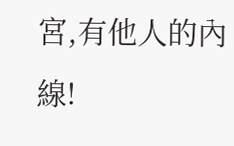宮,有他人的內線!